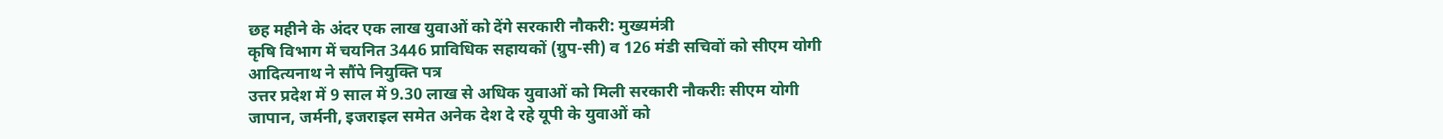छह महीने के अंदर एक लाख युवाओं को देंगे सरकारी नौकरी: मुख्यमंत्री
कृषि विभाग में चयनित 3446 प्राविधिक सहायकों (ग्रुप-सी) व 126 मंडी सचिवों को सीएम योगी आदित्यनाथ ने सौंपे नियुक्ति पत्र
उत्तर प्रदेश में 9 साल में 9.30 लाख से अधिक युवाओं को मिली सरकारी नौकरीः सीएम योगी
जापान, जर्मनी, इजराइल समेत अनेक देश दे रहे यूपी के युवाओं को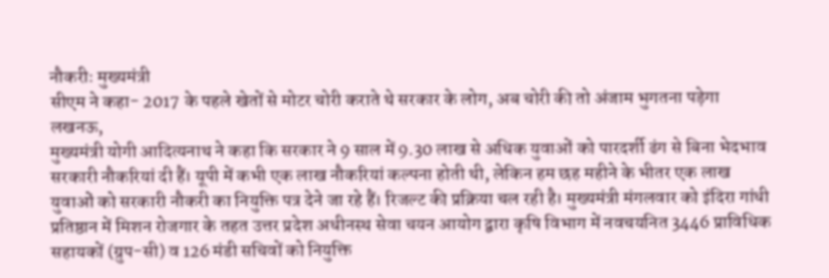नौकरीः मुख्यमंत्री
सीएम ने कहा- 2017 के पहले खेतों से मोटर चोरी कराते थे सरकार के लोग, अब चोरी की तो अंजाम भुगतना पड़ेगा
लखनऊ,
मुख्यमंत्री योगी आदित्यनाथ ने कहा कि सरकार ने 9 साल में 9.30 लाख से अधिक युवाओं को पारदर्शी ढंग से बिना भेदभाव सरकारी नौकरियां दी हैं। यूपी में कभी एक लाख नौकरियां कल्पना होती थी, लेकिन हम छह महीने के भीतर एक लाख युवाओं को सरकारी नौकरी का नियुक्ति पत्र देने जा रहे हैं। रिजल्ट की प्रक्रिया चल रही है। मुख्यमंत्री मंगलवार को इंदिरा गांधी प्रतिष्ठान में मिशन रोजगार के तहत उत्तर प्रदेश अधीनस्थ सेवा चयन आयोग द्वारा कृषि विभाग में नवचयनित 3446 प्राविधिक सहायकों (ग्रुप-सी) व 126 मंडी सचिवों को नियुक्ति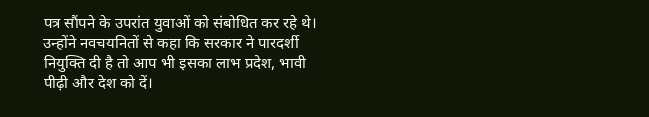पत्र सौंपने के उपरांत युवाओं को संबोधित कर रहे थे। उन्होंने नवचयनितों से कहा कि सरकार ने पारदर्शी नियुक्ति दी है तो आप भी इसका लाभ प्रदेश, भावी पीढ़ी और देश को दें।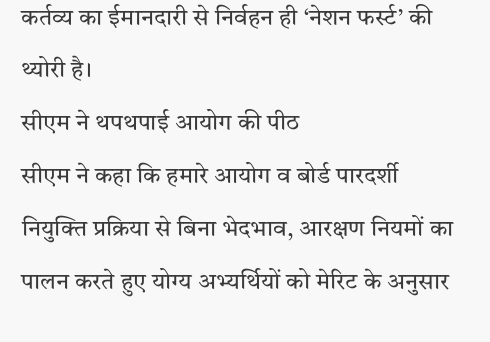कर्तव्य का ईमानदारी से निर्वहन ही ‘नेशन फर्स्ट’ की थ्योरी है।
सीएम ने थपथपाई आयोग की पीठ
सीएम ने कहा कि हमारे आयोग व बोर्ड पारदर्शी नियुक्ति प्रक्रिया से बिना भेदभाव, आरक्षण नियमों का पालन करते हुए योग्य अभ्यर्थियों को मेरिट के अनुसार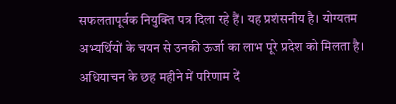सफलतापूर्वक नियुक्ति पत्र दिला रहे हैं। यह प्रशंसनीय है। योग्यतम अभ्यर्थियों के चयन से उनकी ऊर्जा का लाभ पूरे प्रदेश को मिलता है।
अधियाचन के छह महीने में परिणाम दें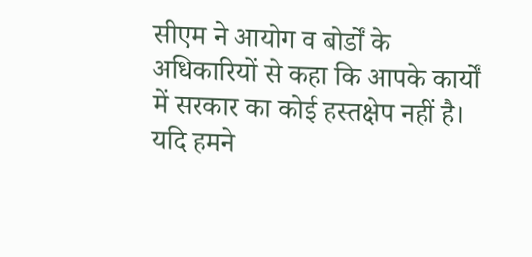सीएम ने आयोग व बोर्डों के अधिकारियों से कहा कि आपके कार्यों में सरकार का कोई हस्तक्षेप नहीं है। यदि हमने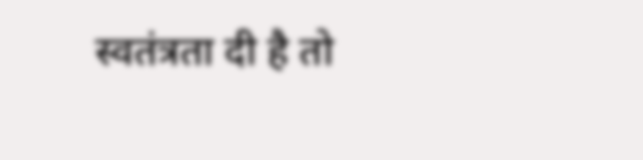स्वतंत्रता दी है तो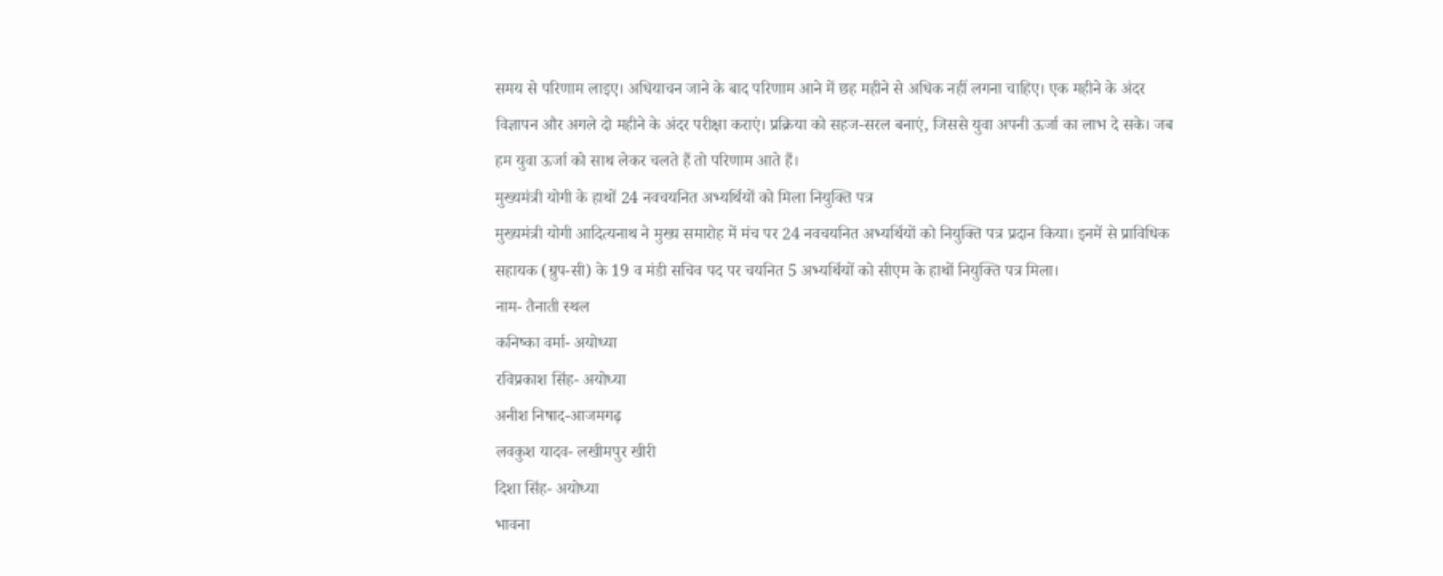समय से परिणाम लाइए। अधियाचन जाने के बाद परिणाम आने में छह महीने से अधिक नहीं लगना चाहिए। एक महीने के अंदर विज्ञापन और अगले दो महीने के अंदर परीक्षा कराएं। प्रक्रिया को सहज-सरल बनाएं, जिससे युवा अपनी ऊर्जा का लाभ दे सके। जब हम युवा ऊर्जा को साथ लेकर चलते हैं तो परिणाम आते हैं।
मुख्यमंत्री योगी के हाथों 24 नवचयनित अभ्यर्थियों को मिला नियुक्ति पत्र
मुख्यमंत्री योगी आदित्यनाथ ने मुख्य समारोह में मंच पर 24 नवचयनित अभ्यर्थियों को नियुक्ति पत्र प्रदान किया। इनमें से प्राविधिक सहायक (ग्रुप-सी) के 19 व मंडी सचिव पद पर चयनित 5 अभ्यर्थियों को सीएम के हाथों नियुक्ति पत्र मिला।
नाम- तैनाती स्थल
कनिष्का वर्मा- अयोध्या
रविप्रकाश सिंह- अयोध्या
अनीश निषाद-आजमगढ़
लवकुश यादव- लखीमपुर खीरी
दिशा सिंह- अयोध्या
भावना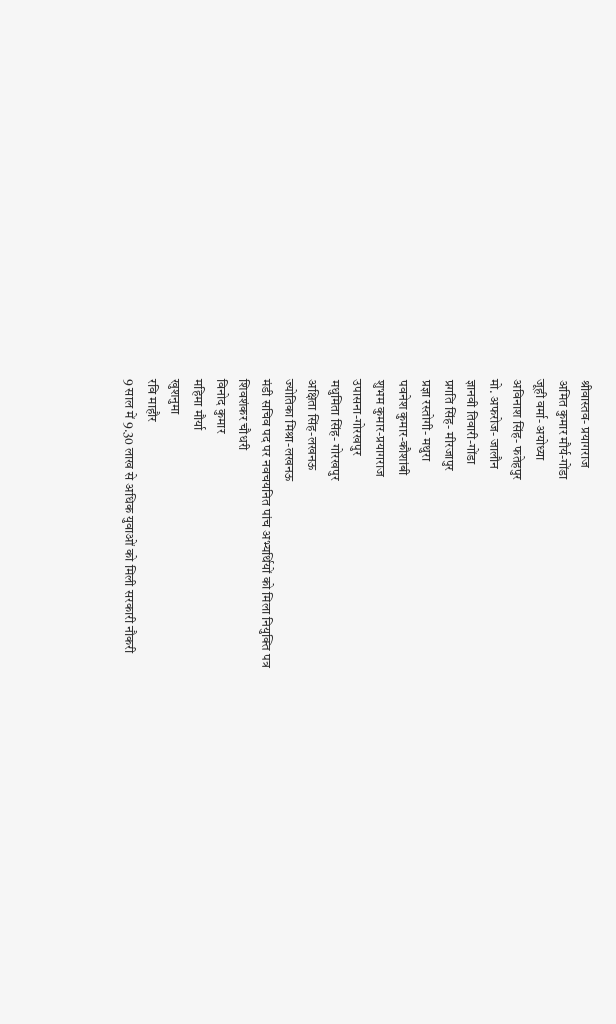श्रीवास्तव- प्रयागराज
अमित कुमार मौर्य-गोंडा
जूही वर्मा- अयोध्या
अविनाश सिंह- फतेहपुर
मो. अफरोज- जालौन
ज्ञानवी तिवारी-गोंडा
प्रगति सिंह- मीरजापुर
प्रज्ञा रस्तोगी- मथुरा
पवनेश कुमार-कौशांबी
शुभम कुमार-प्रयागराज
उपासना-गोरखपुर
मधुमिता सिंह- गोरखपुर
अक्षिता सिंह-लखनऊ
ज्योतिका मिश्रा-लखनऊ
मंडी सचिव पद पर नवचयनित पांच अभ्यर्थियों को मिला नियुक्ति पत्र
शिवशंकर चौधरी
विनोद कुमार
महिमा मौर्या
खुशनुमा
रवि माहौर
9 साल में 9.30 लाख से अधिक युवाओं को मिली सरकारी नौकरी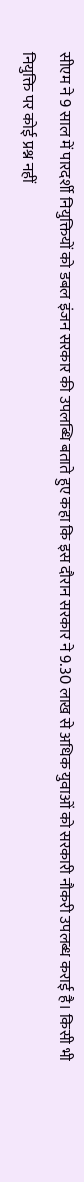सीएम ने 9 साल में पारदर्शी नियुक्तियों को डबल इंजन सरकार की उपलब्धि बताते हुए कहा कि इस दौरान सरकार ने 9.30 लाख से अधिक युवाओं को सरकारी नौकरी उपलब्ध कराई है। किसी भी नियुक्ति पर कोई प्रश्न नहीं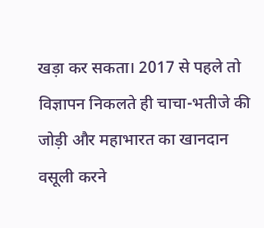खड़ा कर सकता। 2017 से पहले तो विज्ञापन निकलते ही चाचा-भतीजे की जोड़ी और महाभारत का खानदान वसूली करने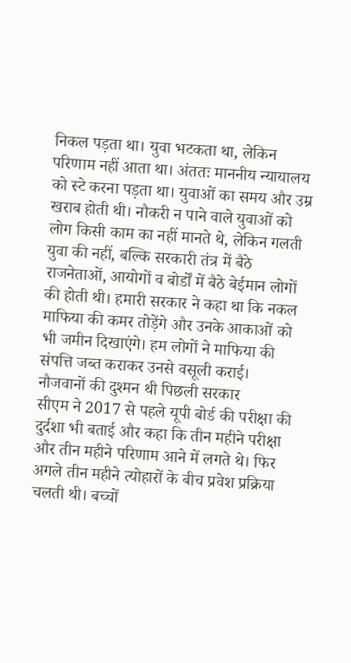निकल पड़ता था। युवा भटकता था, लेकिन परिणाम नहीं आता था। अंततः माननीय न्यायालय को स्टे करना पड़ता था। युवाओं का समय और उम्र खराब होती थी। नौकरी न पाने वाले युवाओं को लोग किसी काम का नहीं मानते थे, लेकिन गलती युवा की नहीं, बल्कि सरकारी तंत्र में बैठे राजनेताओं, आयोगों व बोर्डों में बैठे बेईमान लोगों की होती थी। हमारी सरकार ने कहा था कि नकल माफिया की कमर तोड़ेंगे और उनके आकाओं को भी जमीन दिखाएंगे। हम लोगों ने माफिया की संपत्ति जब्त कराकर उनसे वसूली कराई।
नौजवानों की दुश्मन थी पिछली सरकार
सीएम ने 2017 से पहले यूपी बोर्ड की परीक्षा की दुर्दशा भी बताई और कहा कि तीन महीने परीक्षा और तीन महीने परिणाम आने में लगते थे। फिर अगले तीन महीने त्योहारों के बीच प्रवेश प्रक्रिया चलती थी। बच्चों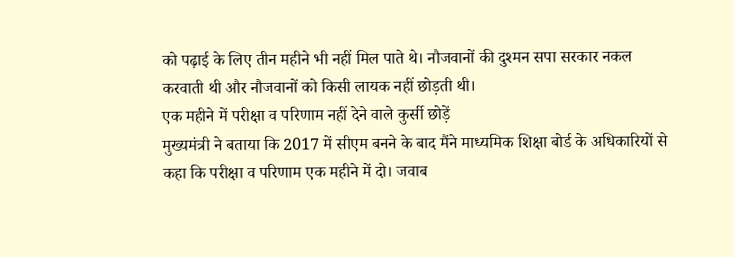को पढ़ाई के लिए तीन महीने भी नहीं मिल पाते थे। नौजवानों की दुश्मन सपा सरकार नकल करवाती थी और नौजवानों को किसी लायक नहीं छोड़ती थी।
एक महीने में परीक्षा व परिणाम नहीं देने वाले कुर्सी छोड़ें
मुख्यमंत्री ने बताया कि 2017 में सीएम बनने के बाद मैंने माध्यमिक शिक्षा बोर्ड के अधिकारियों से कहा कि परीक्षा व परिणाम एक महीने में दो। जवाब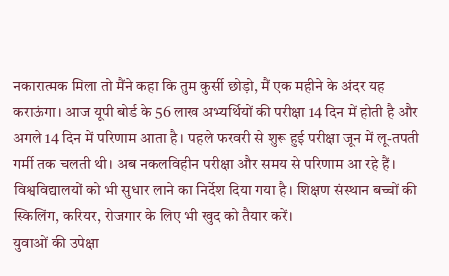नकारात्मक मिला तो मैंने कहा कि तुम कुर्सी छोड़ो, मैं एक महीने के अंदर यह कराऊंगा। आज यूपी बोर्ड के 56 लाख अभ्यर्थियों की परीक्षा 14 दिन में होती है और अगले 14 दिन में परिणाम आता है। पहले फरवरी से शुरू हुई परीक्षा जून में लू-तपती गर्मी तक चलती थी। अब नकलविहीन परीक्षा और समय से परिणाम आ रहे हैं। विश्वविद्यालयों को भी सुधार लाने का निर्देश दिया गया है। शिक्षण संस्थान बच्चों की स्किलिंग, करियर, रोजगार के लिए भी खुद को तैयार करें।
युवाओं की उपेक्षा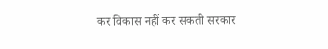कर विकास नहीं कर सकती सरकार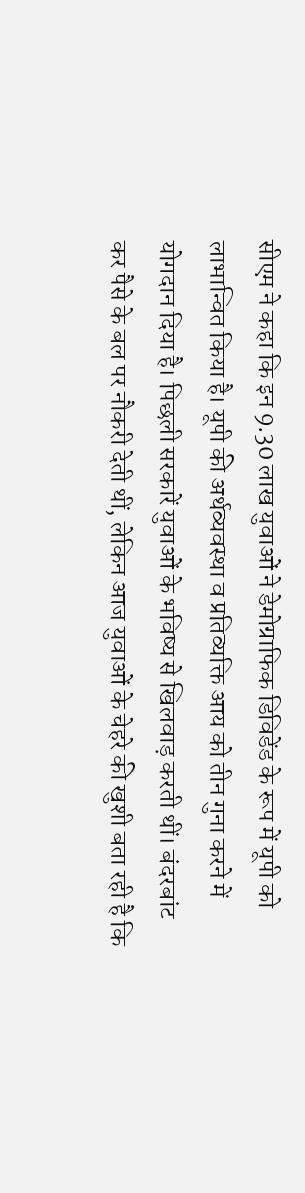सीएम ने कहा कि इन 9.30 लाख युवाओं ने डेमोग्राफिक डिविडेंड के रूप में यूपी को लाभान्वित किया है। यूपी की अर्थव्यवस्था व प्रतिव्यक्ति आय को तीन गुना करने में योगदान दिया है। पिछली सरकारें युवाओं के भविष्य से खिलवाड़ करती थीं। बंदरबांट कर पैसे के बल पर नौकरी देती थीं, लेकिन आज युवाओं के चेहरे की खुशी बता रही है कि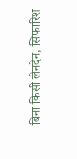बिना किसी लेनदेन, सिफारिश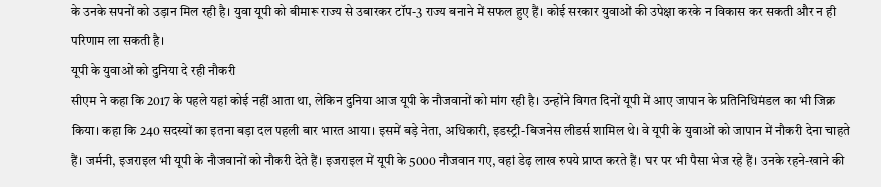के उनके सपनों को उड़ान मिल रही है। युवा यूपी को बीमारू राज्य से उबारकर टॉप-3 राज्य बनाने में सफल हुए हैं। कोई सरकार युवाओं की उपेक्षा करके न विकास कर सकती और न ही परिणाम ला सकती है।
यूपी के युवाओं को दुनिया दे रही नौकरी
सीएम ने कहा कि 2017 के पहले यहां कोई नहीं आता था, लेकिन दुनिया आज यूपी के नौजवानों को मांग रही है। उन्होंने विगत दिनों यूपी में आए जापान के प्रतिनिधिमंडल का भी जिक्र किया। कहा कि 240 सदस्यों का इतना बड़ा दल पहली बार भारत आया। इसमें बड़े नेता, अधिकारी, इडस्ट्री-बिजनेस लीडर्स शामिल थे। वे यूपी के युवाओं को जापान में नौकरी देना चाहते हैं। जर्मनी, इजराइल भी यूपी के नौजवानों को नौकरी देते हैं। इजराइल में यूपी के 5000 नौजवान गए, वहां डेढ़ लाख रुपये प्राप्त करते हैं। घर पर भी पैसा भेज रहे हैं। उनके रहने-खाने की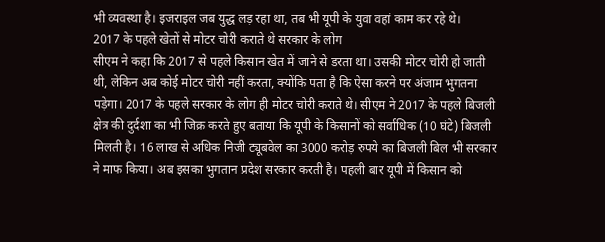भी व्यवस्था है। इजराइल जब युद्ध लड़ रहा था, तब भी यूपी के युवा वहां काम कर रहे थे।
2017 के पहले खेतों से मोटर चोरी कराते थे सरकार के लोग
सीएम ने कहा कि 2017 से पहले किसान खेत में जाने से डरता था। उसकी मोटर चोरी हो जाती थी, लेकिन अब कोई मोटर चोरी नहीं करता, क्योंकि पता है कि ऐसा करने पर अंजाम भुगतना पड़ेगा। 2017 के पहले सरकार के लोग ही मोटर चोरी कराते थे। सीएम ने 2017 के पहले बिजली क्षेत्र की दुर्दशा का भी जिक्र करते हुए बताया कि यूपी के किसानों को सर्वाधिक (10 घंटे) बिजली मिलती है। 16 लाख से अधिक निजी ट्यूबवेल का 3000 करोड़ रुपये का बिजली बिल भी सरकार ने माफ किया। अब इसका भुगतान प्रदेश सरकार करती है। पहली बार यूपी में किसान को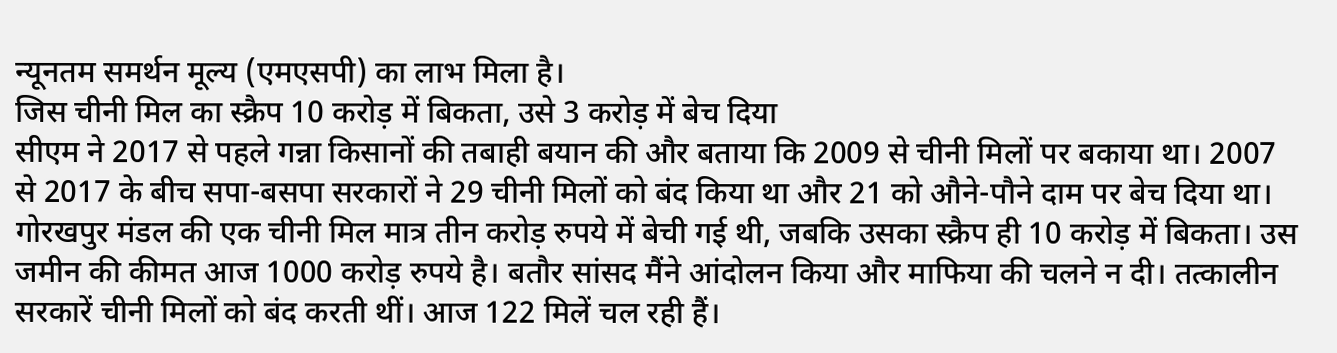न्यूनतम समर्थन मूल्य (एमएसपी) का लाभ मिला है।
जिस चीनी मिल का स्क्रैप 10 करोड़ में बिकता, उसे 3 करोड़ में बेच दिया
सीएम ने 2017 से पहले गन्ना किसानों की तबाही बयान की और बताया कि 2009 से चीनी मिलों पर बकाया था। 2007 से 2017 के बीच सपा-बसपा सरकारों ने 29 चीनी मिलों को बंद किया था और 21 को औने-पौने दाम पर बेच दिया था। गोरखपुर मंडल की एक चीनी मिल मात्र तीन करोड़ रुपये में बेची गई थी, जबकि उसका स्क्रैप ही 10 करोड़ में बिकता। उस जमीन की कीमत आज 1000 करोड़ रुपये है। बतौर सांसद मैंने आंदोलन किया और माफिया की चलने न दी। तत्कालीन सरकारें चीनी मिलों को बंद करती थीं। आज 122 मिलें चल रही हैं।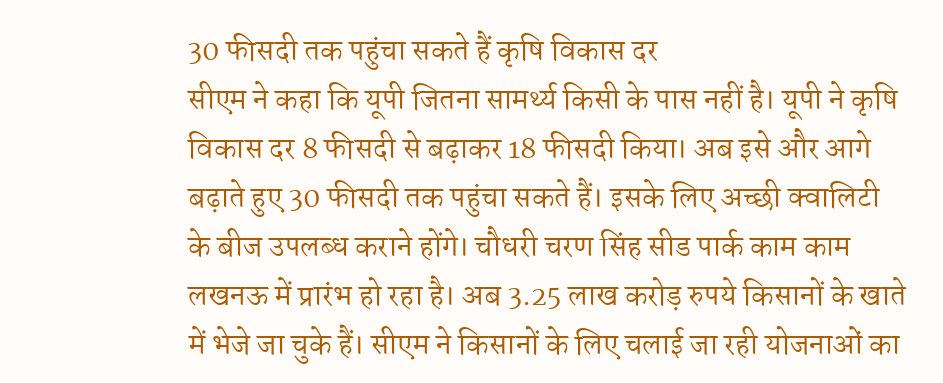30 फीसदी तक पहुंचा सकते हैं कृषि विकास दर
सीएम ने कहा कि यूपी जितना सामर्थ्य किसी के पास नहीं है। यूपी ने कृषि विकास दर 8 फीसदी से बढ़ाकर 18 फीसदी किया। अब इसे और आगे बढ़ाते हुए 30 फीसदी तक पहुंचा सकते हैं। इसके लिए अच्छी क्वालिटी के बीज उपलब्ध कराने होंगे। चौधरी चरण सिंह सीड पार्क काम काम लखनऊ में प्रारंभ हो रहा है। अब 3.25 लाख करोड़ रुपये किसानों के खाते में भेजे जा चुके हैं। सीएम ने किसानों के लिए चलाई जा रही योजनाओं का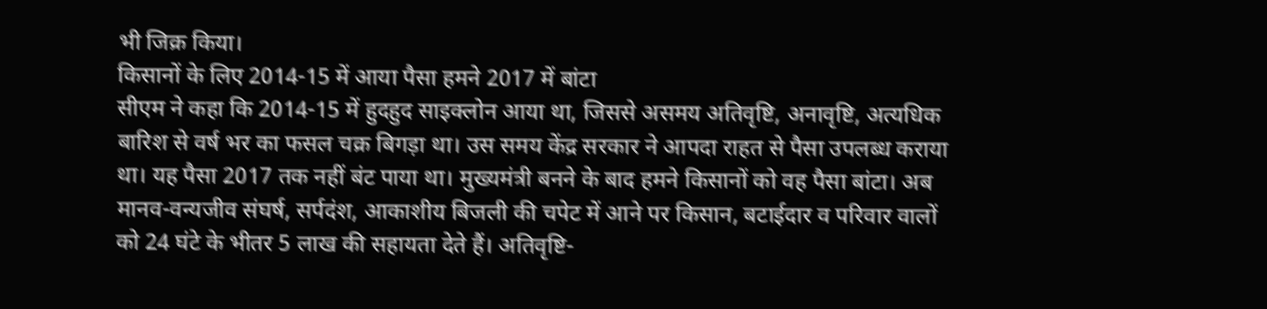भी जिक्र किया।
किसानों के लिए 2014-15 में आया पैसा हमने 2017 में बांटा
सीएम ने कहा कि 2014-15 में हुदहुद साइक्लोन आया था, जिससे असमय अतिवृष्टि, अनावृष्टि, अत्यधिक बारिश से वर्ष भर का फसल चक्र बिगड़ा था। उस समय केंद्र सरकार ने आपदा राहत से पैसा उपलब्ध कराया था। यह पैसा 2017 तक नहीं बंट पाया था। मुख्यमंत्री बनने के बाद हमने किसानों को वह पैसा बांटा। अब मानव-वन्यजीव संघर्ष, सर्पदंश, आकाशीय बिजली की चपेट में आने पर किसान, बटाईदार व परिवार वालों को 24 घंटे के भीतर 5 लाख की सहायता देते हैं। अतिवृष्टि-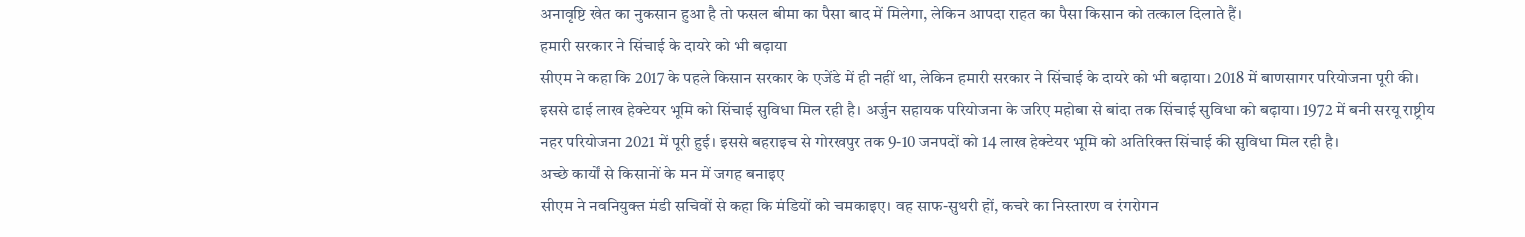अनावृष्टि खेत का नुकसान हुआ है तो फसल बीमा का पैसा बाद में मिलेगा, लेकिन आपदा राहत का पैसा किसान को तत्काल दिलाते हैं।
हमारी सरकार ने सिंचाई के दायरे को भी बढ़ाया
सीएम ने कहा कि 2017 के पहले किसान सरकार के एजेंडे में ही नहीं था, लेकिन हमारी सरकार ने सिंचाई के दायरे को भी बढ़ाया। 2018 में बाणसागर परियोजना पूरी की। इससे ढाई लाख हेक्टेयर भूमि को सिंचाई सुविधा मिल रही है। अर्जुन सहायक परियोजना के जरिए महोबा से बांदा तक सिंचाई सुविधा को बढ़ाया। 1972 में बनी सरयू राष्ट्रीय नहर परियोजना 2021 में पूरी हुई। इससे बहराइच से गोरखपुर तक 9-10 जनपदों को 14 लाख हेक्टेयर भूमि को अतिरिक्त सिंचाई की सुविधा मिल रही है।
अच्छे कार्यों से किसानों के मन में जगह बनाइए
सीएम ने नवनियुक्त मंडी सचिवों से कहा कि मंडियों को चमकाइए। वह साफ-सुथरी हों, कचरे का निस्तारण व रंगरोगन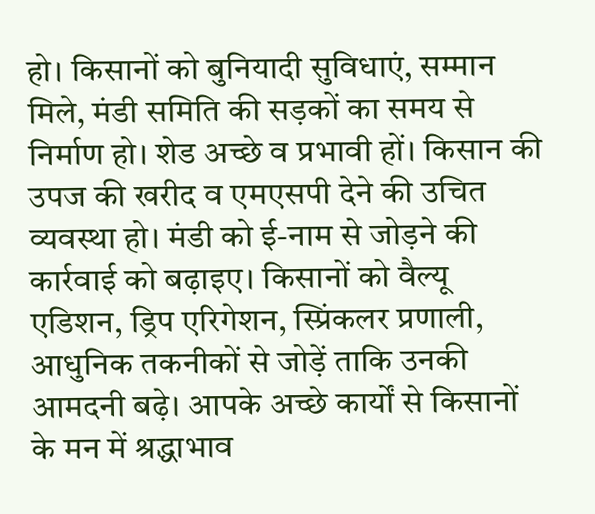हो। किसानों को बुनियादी सुविधाएं, सम्मान मिले, मंडी समिति की सड़कों का समय से निर्माण हो। शेड अच्छे व प्रभावी हों। किसान की उपज की खरीद व एमएसपी देने की उचित व्यवस्था हो। मंडी को ई-नाम से जोड़ने की कार्रवाई को बढ़ाइए। किसानों को वैल्यू एडिशन, ड्रिप एरिगेशन, स्प्रिंकलर प्रणाली, आधुनिक तकनीकों से जोड़ें ताकि उनकी आमदनी बढ़े। आपके अच्छे कार्यों से किसानों के मन में श्रद्धाभाव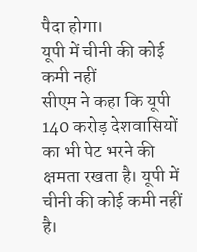पैदा होगा।
यूपी में चीनी की कोई कमी नहीं
सीएम ने कहा कि यूपी 140 करोड़ देशवासियों का भी पेट भरने की क्षमता रखता है। यूपी में चीनी की कोई कमी नहीं है।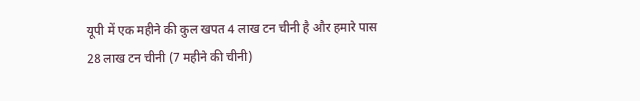यूपी में एक महीने की कुल खपत 4 लाख टन चीनी है और हमारे पास 28 लाख टन चीनी (7 महीने की चीनी)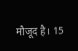मौजूद है। 15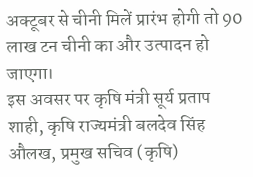अक्टूबर से चीनी मिलें प्रारंभ होगी तो 90 लाख टन चीनी का और उत्पादन हो जाएगा।
इस अवसर पर कृषि मंत्री सूर्य प्रताप शाही, कृषि राज्यमंत्री बलदेव सिंह औलख, प्रमुख सचिव (कृषि)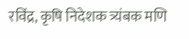रविंद्र, कृषि निदेशक त्र्यंबक मणि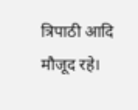त्रिपाठी आदि मौजूद रहे।